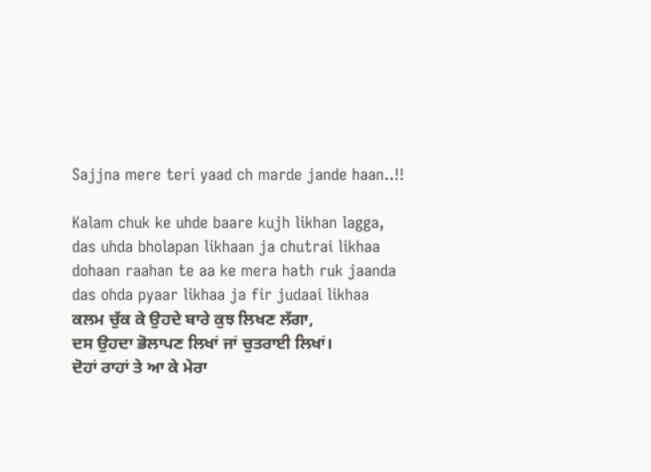Sajjna mere teri yaad ch marde jande haan..!!

Kalam chuk ke uhde baare kujh likhan lagga,
das uhda bholapan likhaan ja chutrai likhaa
dohaan raahan te aa ke mera hath ruk jaanda
das ohda pyaar likhaa ja fir judaai likhaa
ਕਲਮ ਚੁੱਕ ਕੇ ਉਹਦੇ ਬਾਰੇ ਕੁਝ ਲਿਖਣ ਲੱਗਾ,
ਦਸ ਉਹਦਾ ਭੋਲਾਪਣ ਲਿਖਾਂ ਜਾਂ ਚੁਤਰਾਈ ਲਿਖਾਂ।
ਦੋਹਾਂ ਰਾਹਾਂ ਤੇ ਆ ਕੇ ਮੇਰਾ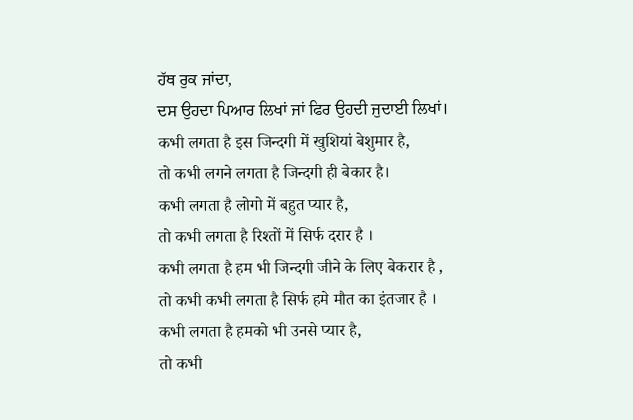ਹੱਥ ਰੁਕ ਜਾਂਦਾ,
ਦਸ ਉਹਦਾ ਪਿਆਰ ਲਿਖਾਂ ਜਾਂ ਫਿਰ ਉਹਦੀ ਜੁਦਾਈ ਲਿਖਾਂ।
कभी लगता है इस जिन्दगी में खुशियां बेशुमार है,
तो कभी लगने लगता है जिन्दगी ही बेकार है।
कभी लगता है लोगो में बहुत प्यार है,
तो कभी लगता है रिश्तों में सिर्फ दरार है ।
कभी लगता है हम भी जिन्दगी जीने के लिए बेकरार है ,
तो कभी कभी लगता है सिर्फ हमे मौत का इंतजार है ।
कभी लगता है हमको भी उनसे प्यार है,
तो कभी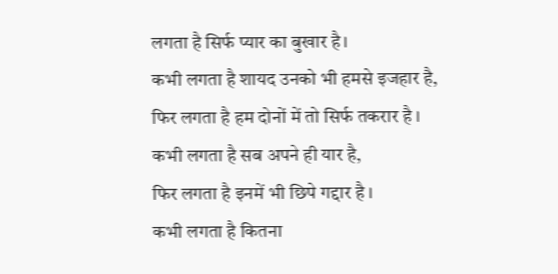लगता है सिर्फ प्यार का बुखार है।
कभी लगता है शायद उनको भी हमसे इजहार है,
फिर लगता है हम दोनों में तो सिर्फ तकरार है ।
कभी लगता है सब अपने ही यार है,
फिर लगता है इनमें भी छिपे गद्दार है ।
कभी लगता है कितना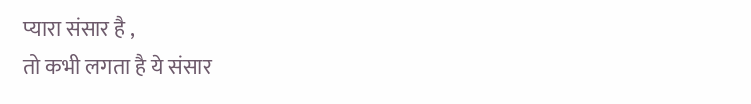प्यारा संसार है ,
तो कभी लगता है ये संसार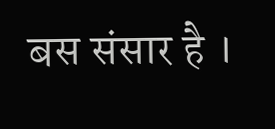बस संसार है ।